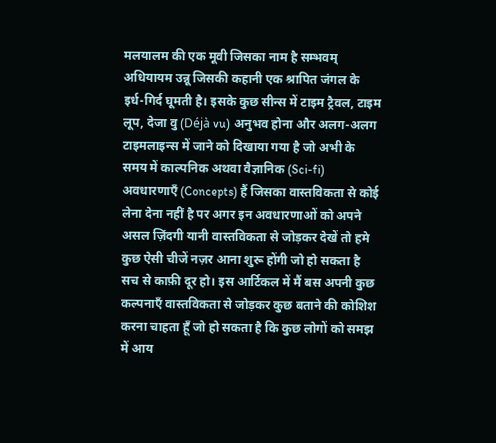मलयालम की एक मूवी जिसका नाम है सम्भवम् अधियायम उन्नू जिसकी कहानी एक श्रापित जंगल के इर्ध-गिर्द घूमती है। इसके कुछ सीन्स में टाइम ट्रैवल, टाइम लूप, देजा वु (Déjà vu) अनुभव होना और अलग-अलग टाइमलाइन्स में जाने को दिखाया गया है जो अभी के समय में काल्पनिक अथवा वैज्ञानिक (Sci-fi) अवधारणाएँ (Concepts) हैं जिसका वास्तविकता से कोई लेना देना नहीं है पर अगर इन अवधारणाओं को अपने असल ज़िंदगी यानी वास्तविकता से जोड़कर देखें तो हमे कुछ ऐसी चीजें नज़र आना शुरू होंगी जो हो सकता है सच से काफ़ी दूर हो। इस आर्टिकल में मैं बस अपनी कुछ कल्पनाएँ वास्तविकता से जोड़कर कुछ बताने की कोशिश करना चाहता हूँ जो हो सकता है कि कुछ लोगों को समझ में आय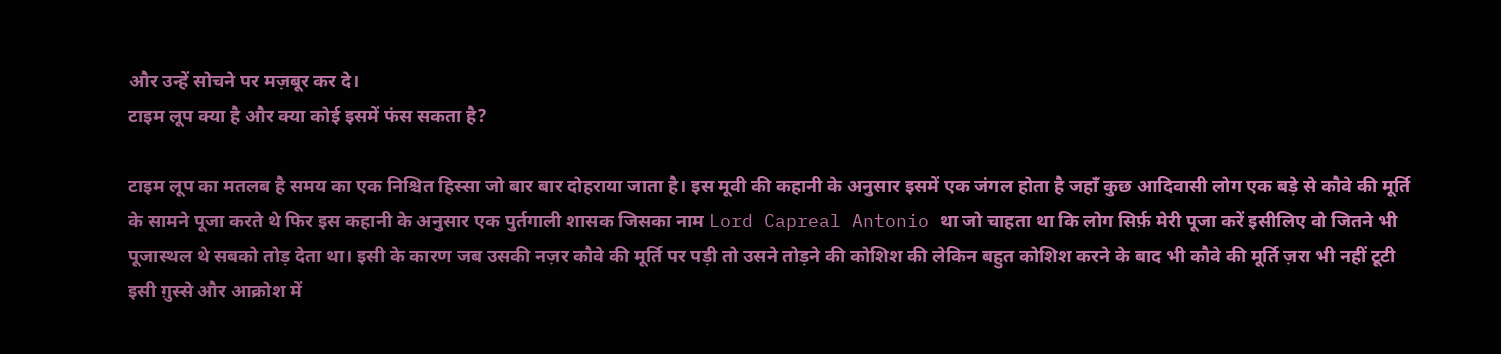और उन्हें सोचने पर मज़बूर कर दे।
टाइम लूप क्या है और क्या कोई इसमें फंस सकता है?

टाइम लूप का मतलब है समय का एक निश्चित हिस्सा जो बार बार दोहराया जाता है। इस मूवी की कहानी के अनुसार इसमें एक जंगल होता है जहाँ कुछ आदिवासी लोग एक बड़े से कौवे की मूर्ति के सामने पूजा करते थे फिर इस कहानी के अनुसार एक पुर्तगाली शासक जिसका नाम Lord Capreal Antonio था जो चाहता था कि लोग सिर्फ़ मेरी पूजा करें इसीलिए वो जितने भी पूजास्थल थे सबको तोड़ देता था। इसी के कारण जब उसकी नज़र कौवे की मूर्ति पर पड़ी तो उसने तोड़ने की कोशिश की लेकिन बहुत कोशिश करने के बाद भी कौवे की मूर्ति ज़रा भी नहीं टूटी इसी ग़ुस्से और आक्रोश में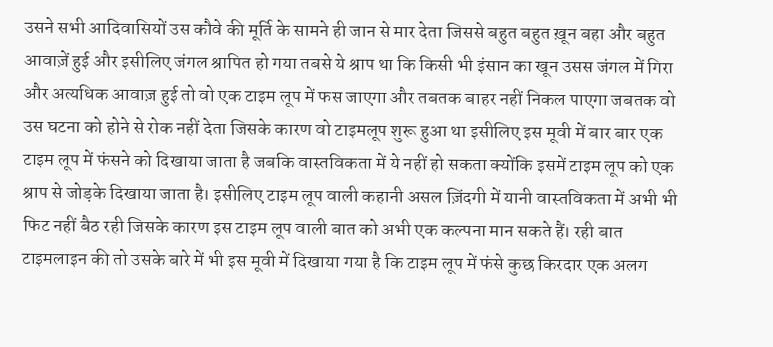उसने सभी आदिवासियों उस कौवे की मूर्ति के सामने ही जान से मार देता जिससे बहुत बहुत ख़ून बहा और बहुत आवाज़ें हुई और इसीलिए जंगल श्रापित हो गया तबसे ये श्राप था कि किसी भी इंसान का खून उसस जंगल में गिरा और अत्यधिक आवाज़ हुई तो वो एक टाइम लूप में फस जाएगा और तबतक बाहर नहीं निकल पाएगा जबतक वो उस घटना को होने से रोक नहीं देता जिसके कारण वो टाइमलूप शुरू हुआ था इसीलिए इस मूवी में बार बार एक टाइम लूप में फंसने को दिखाया जाता है जबकि वास्तविकता में ये नहीं हो सकता क्योंकि इसमें टाइम लूप को एक श्राप से जोड़के दिखाया जाता है। इसीलिए टाइम लूप वाली कहानी असल ज़िंदगी में यानी वास्तविकता में अभी भी फिट नहीं बैठ रही जिसके कारण इस टाइम लूप वाली बात को अभी एक कल्पना मान सकते हैं। रही बात टाइमलाइन की तो उसके बारे में भी इस मूवी में दिखाया गया है कि टाइम लूप में फंसे कुछ किरदार एक अलग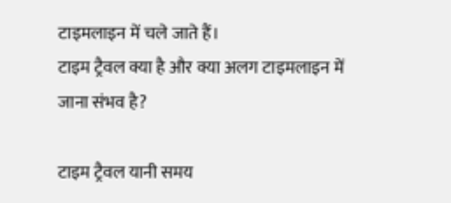टाइमलाइन में चले जाते हैं।
टाइम ट्रैवल क्या है और क्या अलग टाइमलाइन में जाना संभव है?

टाइम ट्रैवल यानी समय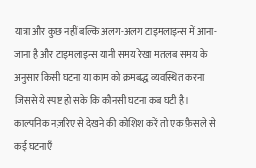यात्रा और कुछ नहीं बल्कि अलग-अलग टाइमलाइन्स में आना-जाना है और टाइमलाइन्स यानी समय रेखा मतलब समय के अनुसार किसी घटना या काम को क्रमबद्ध व्यवस्थित करना जिससे ये स्पष्ट हो सके कि कौनसी घटना कब घटी है। काल्पनिक नज़रिए से देखने की कोशिश करें तो एक फ़ैसले से कई घटनाएँ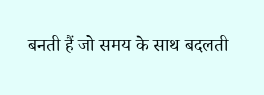बनती हैं जो समय के साथ बदलती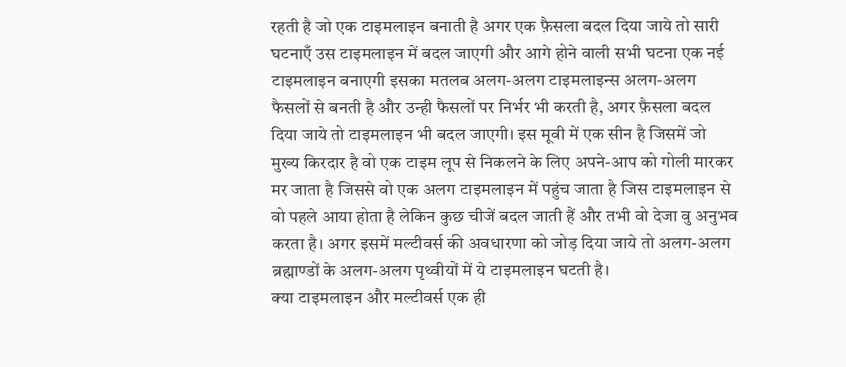रहती है जो एक टाइमलाइन बनाती है अगर एक फ़ैसला बदल दिया जाये तो सारी घटनाएँ उस टाइमलाइन में बदल जाएगी और आगे होने वाली सभी घटना एक नई टाइमलाइन बनाएगी इसका मतलब अलग-अलग टाइमलाइन्स अलग-अलग फैसलों से बनती है और उन्ही फैसलों पर निर्भर भी करती है, अगर फ़ैसला बदल दिया जाये तो टाइमलाइन भी बदल जाएगी। इस मूवी में एक सीन है जिसमें जो मुख्य किरदार है वो एक टाइम लूप से निकलने के लिए अपने-आप को गोली मारकर मर जाता है जिससे वो एक अलग टाइमलाइन में पहुंच जाता है जिस टाइमलाइन से वो पहले आया होता है लेकिन कुछ चीजें बदल जाती हैं और तभी वो देजा वु अनुभव करता है। अगर इसमें मल्टीवर्स की अवधारणा को जोड़ दिया जाये तो अलग-अलग ब्रह्माण्डों के अलग-अलग पृथ्वीयों में ये टाइमलाइन घटती है।
क्या टाइमलाइन और मल्टीवर्स एक ही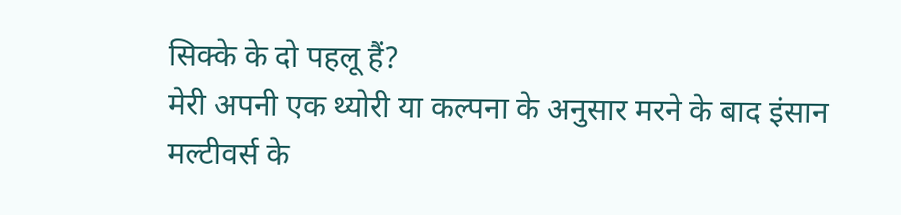सिक्के के दो पहलू हैं?
मेरी अपनी एक थ्योरी या कल्पना के अनुसार मरने के बाद इंसान मल्टीवर्स के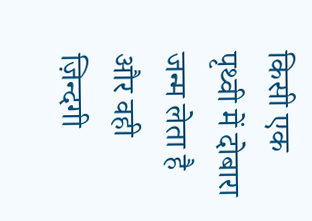किसी एक पृथ्वी में दोबारा जन्म लेता है और वही ज़िन्दगी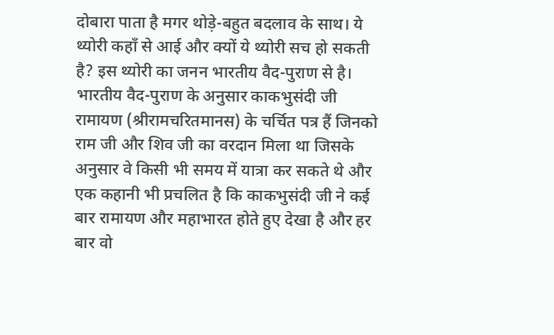दोबारा पाता है मगर थोड़े-बहुत बदलाव के साथ। ये थ्योरी कहाँ से आई और क्यों ये थ्योरी सच हो सकती है? इस थ्योरी का जनन भारतीय वैद-पुराण से है। भारतीय वैद-पुराण के अनुसार काकभुसंदी जी रामायण (श्रीरामचरितमानस) के चर्चित पत्र हैं जिनको राम जी और शिव जी का वरदान मिला था जिसके अनुसार वे किसी भी समय में यात्रा कर सकते थे और एक कहानी भी प्रचलित है कि काकभुसंदी जी ने कई बार रामायण और महाभारत होते हुए देखा है और हर बार वो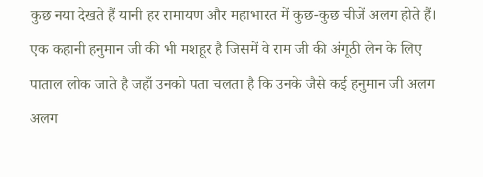कुछ नया देखते हैं यानी हर रामायण और महाभारत में कुछ-कुछ चीजें अलग होते हैं। एक कहानी हनुमान जी की भी मशहूर है जिसमें वे राम जी की अंगूठी लेन के लिए पाताल लोक जाते है जहाँ उनको पता चलता है कि उनके जैसे कई हनुमान जी अलग अलग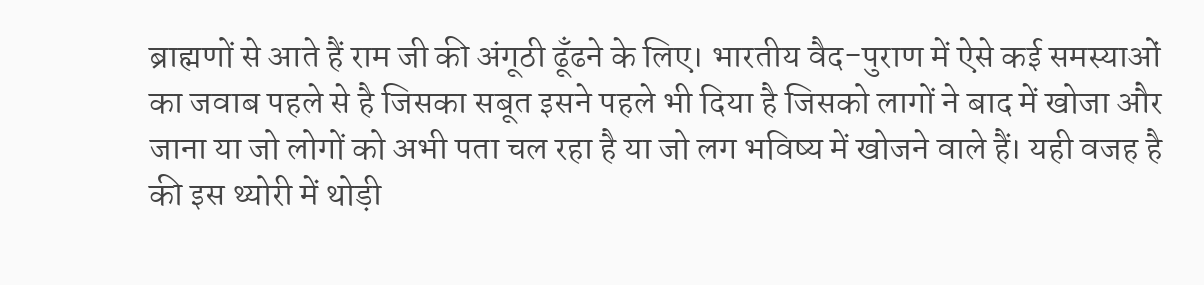ब्राह्मणों से आते हैं राम जी की अंगूठी ढूँढने के लिए। भारतीय वैद-पुराण में ऐसे कई समस्याओं का जवाब पहले से है जिसका सबूत इसने पहले भी दिया है जिसको लागों ने बाद में खोजा और जाना या जो लोगों को अभी पता चल रहा है या जो लग भविष्य में खोजने वाले हैं। यही वजह है की इस थ्योरी में थोड़ी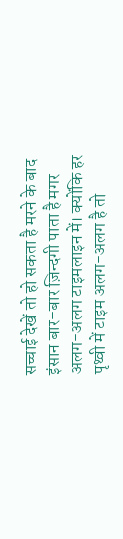सच्चाई देखें तो हो सकता है मरने के बाद इंसान बार-बार ज़िन्दगी पाता है मगर अलग-अलग टाइमलाइन में। क्योंकि हर पृथ्वी में टाइम अलग-अलग है तो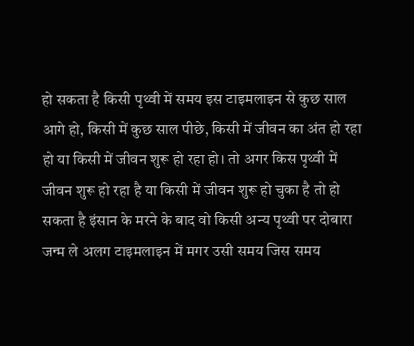हो सकता है किसी पृथ्वी में समय इस टाइमलाइन से कुछ साल आगे हो, किसी में कुछ साल पीछे, किसी में जीवन का अंत हो रहा हो या किसी में जीवन शुरू हो रहा हो। तो अगर किस पृथ्वी में जीवन शुरू हो रहा है या किसी में जीवन शुरू हो चुका है तो हो सकता है इंसान के मरने के बाद वो किसी अन्य पृथ्वी पर दोबारा जन्म ले अलग टाइमलाइन में मगर उसी समय जिस समय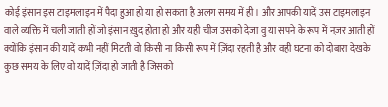कोई इंसान इस टाइमलाइन में पैदा हुआ हो या हो सकता है अलग समय में ही। और आपकी यादें उस टाइमलाइन वाले व्यक्ति में चली जाती हों जो इंसान ख़ुद होता हो और यही चीज उसको देजा वु या सपने के रूप में नज़र आती हों क्योंकि इंसान की यादें कभी नहीं मिटती वो किसी ना किसी रूप में ज़िंदा रहती है और वही घटना को दोबारा देखके कुछ समय के लिए वो यादें ज़िंदा हो जाती है जिसको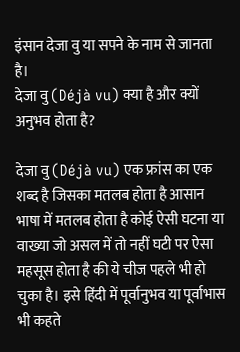इंसान देजा वु या सपने के नाम से जानता है।
देजा वु (Déjà vu) क्या है और क्यों अनुभव होता है?

देजा वु (Déjà vu) एक फ्रांस का एक शब्द है जिसका मतलब होता है आसान भाषा में मतलब होता है कोई ऐसी घटना या वाख्या जो असल में तो नहीं घटी पर ऐसा महसूस होता है की ये चीज पहले भी हो चुका है। इसे हिंदी में पूर्वानुभव या पूर्वाभास भी कहते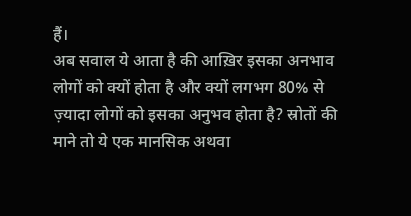हैं।
अब सवाल ये आता है की आख़िर इसका अनभाव लोगों को क्यों होता है और क्यों लगभग 80% से ज़्यादा लोगों को इसका अनुभव होता है? स्रोतों की माने तो ये एक मानसिक अथवा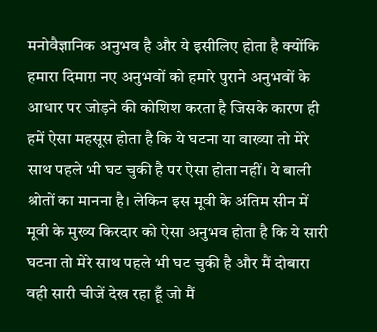मनोवैज्ञानिक अनुभव है और ये इसीलिए होता है क्योंकि हमारा दिमाग़ नए अनुभवों को हमारे पुराने अनुभवों के आधार पर जोड़ने की कोशिश करता है जिसके कारण ही हमें ऐसा महसूस होता है कि ये घटना या वाख्या तो मेरे साथ पहले भी घट चुकी है पर ऐसा होता नहीं। ये बाली श्रोतों का मानना है। लेकिन इस मूवी के अंतिम सीन में मूवी के मुख्य किरदार को ऐसा अनुभव होता है कि ये सारी घटना तो मेरे साथ पहले भी घट चुकी है और मैं दोबारा वही सारी चीजें देख रहा हूँ जो मैं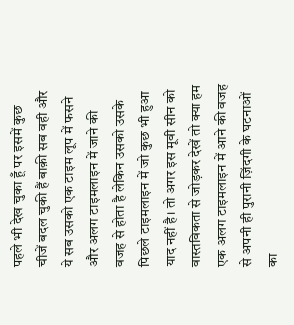पहले भी देख चुका हूँ पर इसमें कुछ चीजें बदल चुकी हैं बाक़ी सब वही और ये सब उसको एक टाइम लूप में फसने और अलग टाइमलाइन में जाने की वजह से होता है लेकिन उसको उसके पिछले टाइमलाइन में जो कुछ भी हुआ याद नहीं है। तो अगर इस मूवी सीन को वास्तविकता से जोड़कर देखें तो क्या हम एक अलग टाइमलाइन में आने की वजह से अपनी ही पुरानी ज़िंदगी के घटनाओं का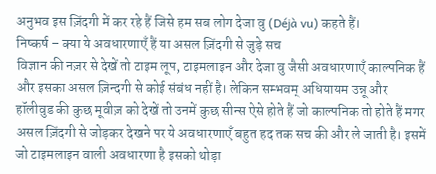अनुभव इस ज़िंदगी में कर रहे हैं जिसे हम सब लोग देजा वु (Déjà vu) कहते हैं।
निष्कर्ष – क्या ये अवधारणाएँ हैं या असल ज़िंदगी से जुड़े सच
विज्ञान की नज़र से देखें तो टाइम लूप, टाइमलाइन और देजा वु जैसी अवधारणाएँ काल्पनिक हैं और इसका असल ज़िन्दगी से कोई संबंध नहीं है। लेकिन सम्भवम् अधियायम उन्नू और हॉलीवुड की कुछ मूवीज़ को देखें तो उनमें कुछ सीन्स ऐसे होते हैं जो काल्पनिक तो होते हैं मगर असल ज़िंदगी से जोड़कर देखने पर ये अवधारणाएँ बहुत हद तक सच की और ले जाती है। इसमें जो टाइमलाइन वाली अवधारणा है इसको थोड़ा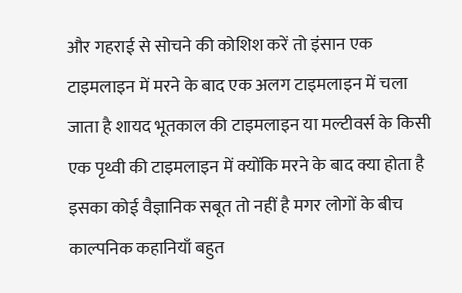और गहराई से सोचने की कोशिश करें तो इंसान एक टाइमलाइन में मरने के बाद एक अलग टाइमलाइन में चला जाता है शायद भूतकाल की टाइमलाइन या मल्टीवर्स के किसी एक पृथ्वी की टाइमलाइन में क्योंकि मरने के बाद क्या होता है इसका कोई वैज्ञानिक सबूत तो नहीं है मगर लोगों के बीच काल्पनिक कहानियाँ बहुत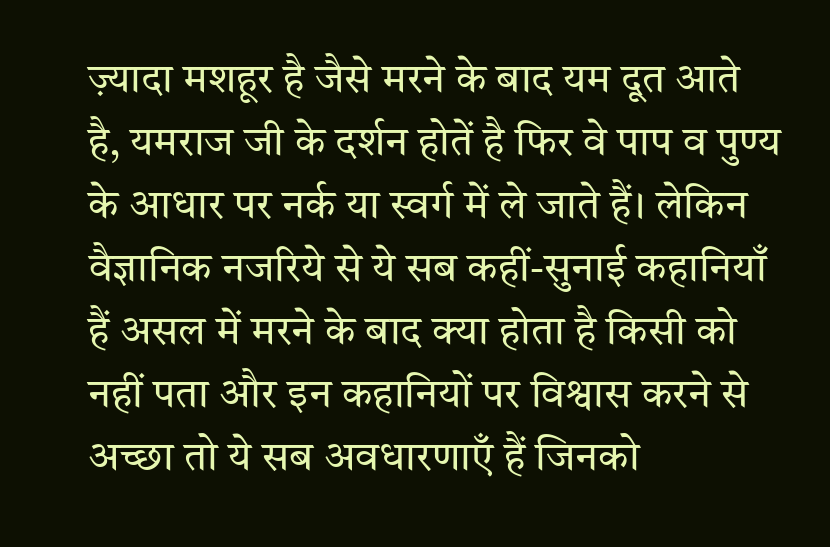ज़्यादा मशहूर है जैसे मरने के बाद यम दूत आते है, यमराज जी के दर्शन होतें है फिर वे पाप व पुण्य के आधार पर नर्क या स्वर्ग में ले जाते हैं। लेकिन वैज्ञानिक नजरिये से ये सब कहीं-सुनाई कहानियाँ हैं असल में मरने के बाद क्या होता है किसी को नहीं पता और इन कहानियों पर विश्वास करने से अच्छा तो ये सब अवधारणाएँ हैं जिनको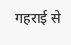गहराई से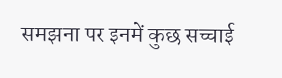समझना पर इनमें कुछ सच्चाई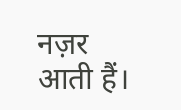नज़र आती हैं।